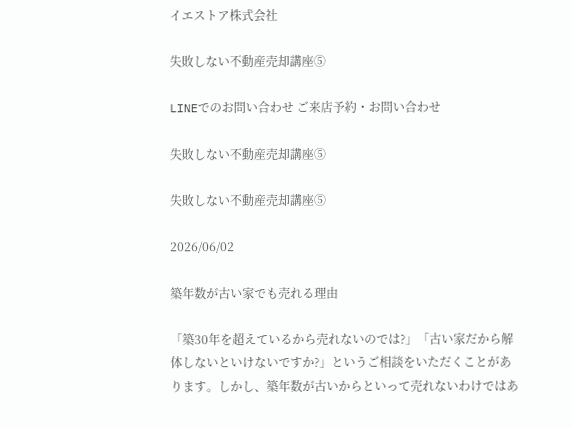イエストア株式会社

失敗しない不動産売却講座⑤

LINEでのお問い合わせ ご来店予約・お問い合わせ

失敗しない不動産売却講座⑤

失敗しない不動産売却講座⑤

2026/06/02

築年数が古い家でも売れる理由

「築30年を超えているから売れないのでは?」「古い家だから解体しないといけないですか?」というご相談をいただくことがあります。しかし、築年数が古いからといって売れないわけではあ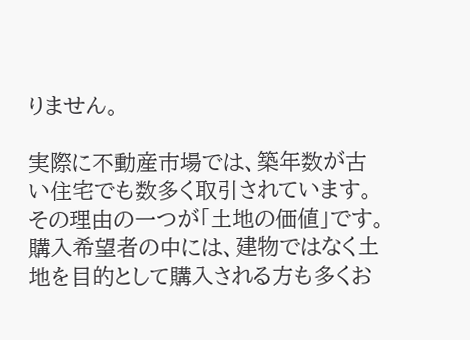りません。

実際に不動産市場では、築年数が古い住宅でも数多く取引されています。その理由の一つが「土地の価値」です。購入希望者の中には、建物ではなく土地を目的として購入される方も多くお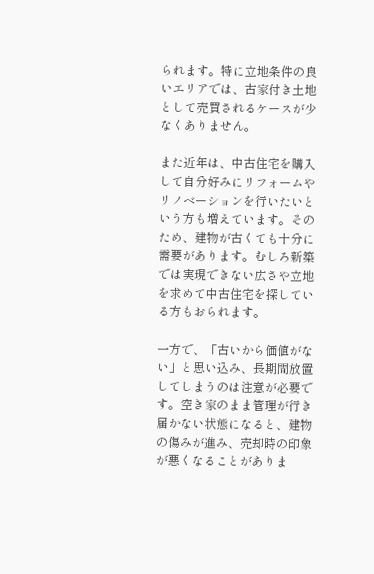られます。特に立地条件の良いエリアでは、古家付き土地として売買されるケースが少なくありません。

また近年は、中古住宅を購入して自分好みにリフォームやリノベーションを行いたいという方も増えています。そのため、建物が古くても十分に需要があります。むしろ新築では実現できない広さや立地を求めて中古住宅を探している方もおられます。

一方で、「古いから価値がない」と思い込み、長期間放置してしまうのは注意が必要です。空き家のまま管理が行き届かない状態になると、建物の傷みが進み、売却時の印象が悪くなることがありま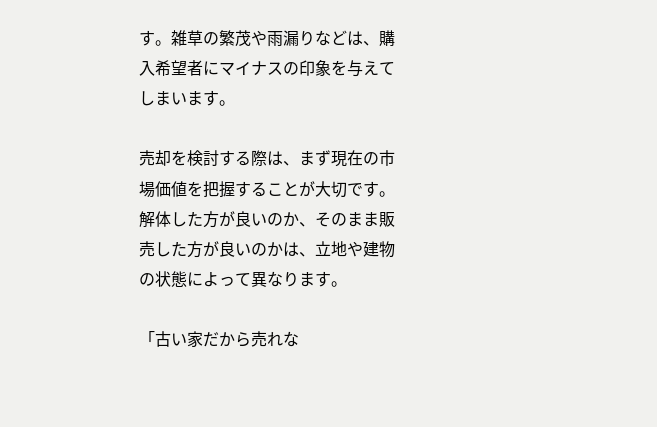す。雑草の繁茂や雨漏りなどは、購入希望者にマイナスの印象を与えてしまいます。

売却を検討する際は、まず現在の市場価値を把握することが大切です。解体した方が良いのか、そのまま販売した方が良いのかは、立地や建物の状態によって異なります。

「古い家だから売れな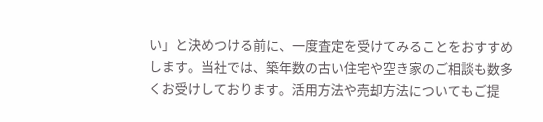い」と決めつける前に、一度査定を受けてみることをおすすめします。当社では、築年数の古い住宅や空き家のご相談も数多くお受けしております。活用方法や売却方法についてもご提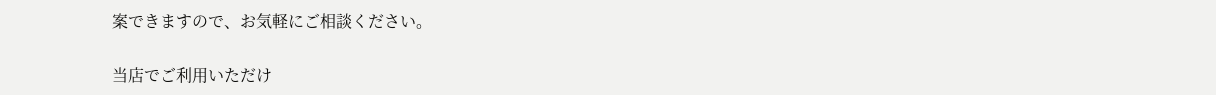案できますので、お気軽にご相談ください。

当店でご利用いただけ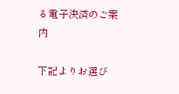る電子決済のご案内

下記よりお選び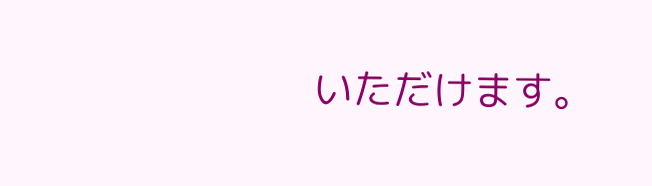いただけます。